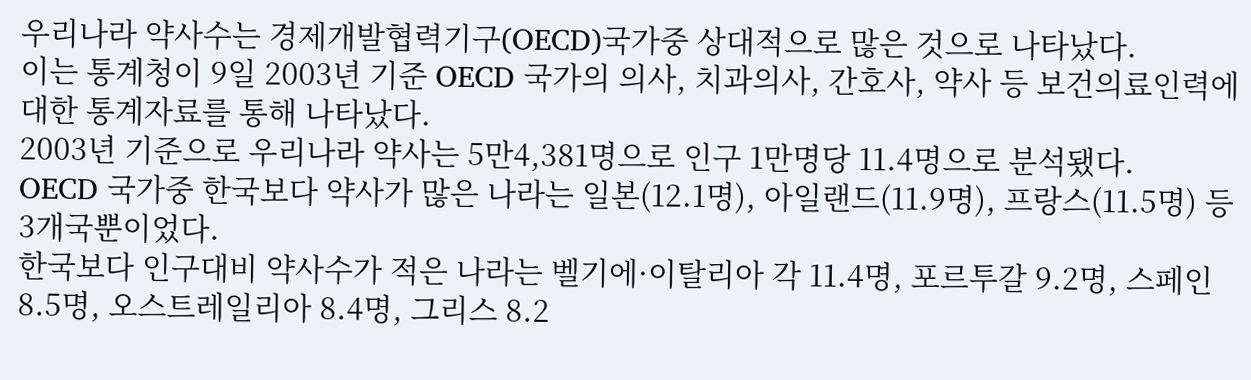우리나라 약사수는 경제개발협력기구(OECD)국가중 상대적으로 많은 것으로 나타났다.
이는 통계청이 9일 2003년 기준 OECD 국가의 의사, 치과의사, 간호사, 약사 등 보건의료인력에 대한 통계자료를 통해 나타났다.
2003년 기준으로 우리나라 약사는 5만4,381명으로 인구 1만명당 11.4명으로 분석됐다.
OECD 국가중 한국보다 약사가 많은 나라는 일본(12.1명), 아일랜드(11.9명), 프랑스(11.5명) 등 3개국뿐이었다.
한국보다 인구대비 약사수가 적은 나라는 벨기에·이탈리아 각 11.4명, 포르투갈 9.2명, 스페인 8.5명, 오스트레일리아 8.4명, 그리스 8.2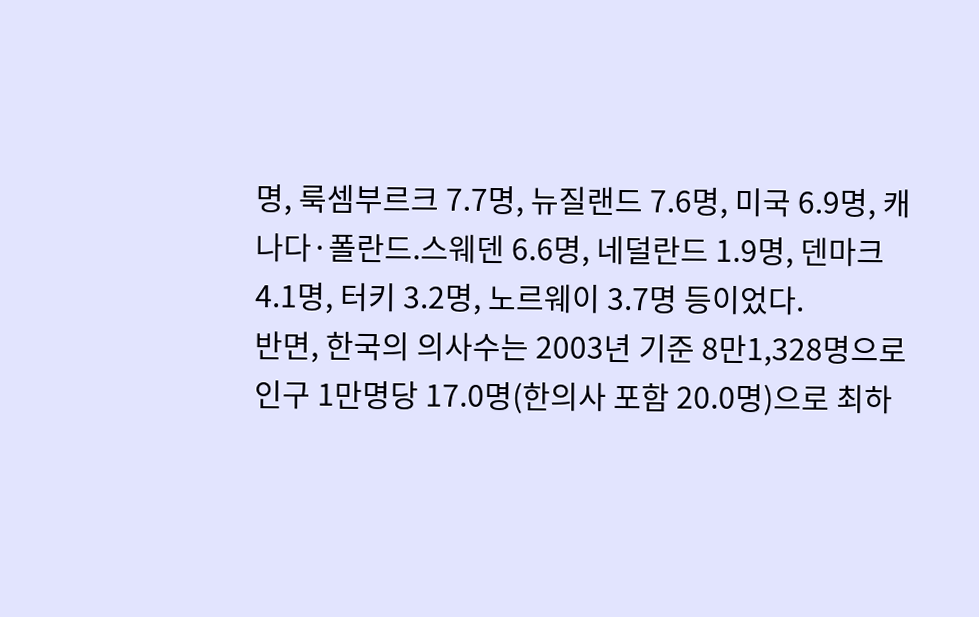명, 룩셈부르크 7.7명, 뉴질랜드 7.6명, 미국 6.9명, 캐나다·폴란드.스웨덴 6.6명, 네덜란드 1.9명, 덴마크 4.1명, 터키 3.2명, 노르웨이 3.7명 등이었다.
반면, 한국의 의사수는 2003년 기준 8만1,328명으로 인구 1만명당 17.0명(한의사 포함 20.0명)으로 최하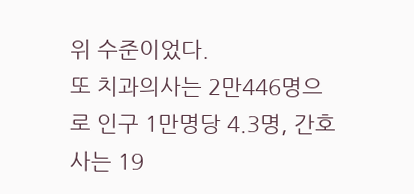위 수준이었다.
또 치과의사는 2만446명으로 인구 1만명당 4.3명, 간호사는 19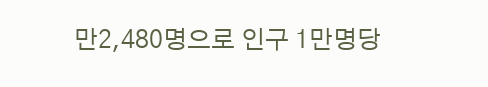만2,480명으로 인구 1만명당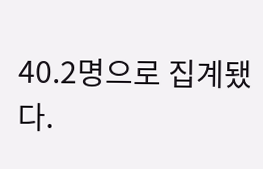40.2명으로 집계됐다.